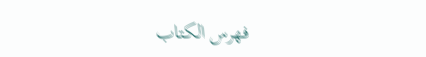فهرس الكتاب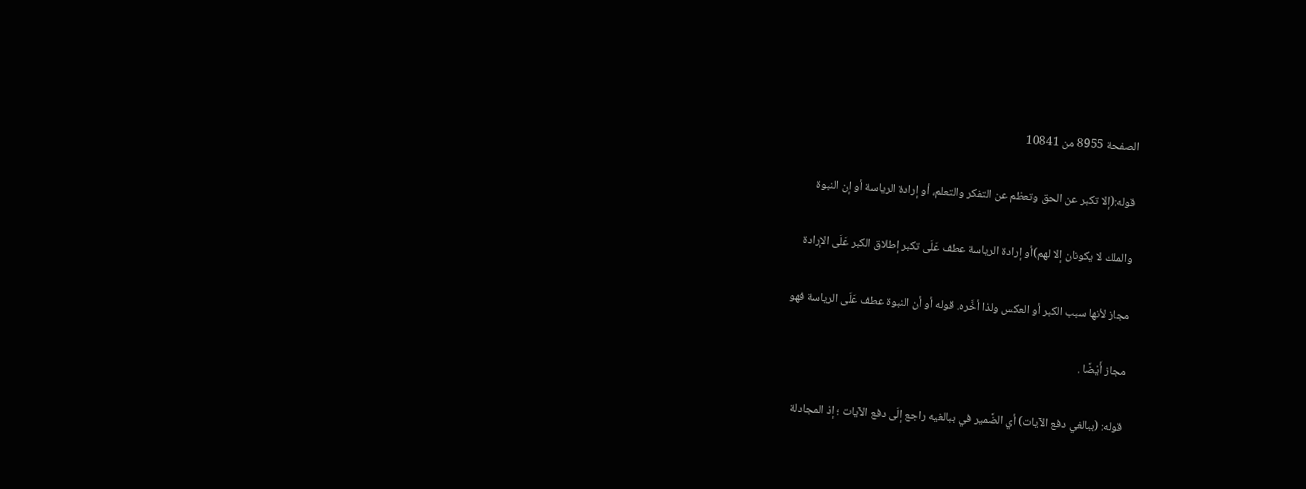الصفحة 8955 من 10841

قوله:(إلا تكبر عن الحق وتعظم عن التفكر والتعلم، أو إرادة الرياسة أو إن النبوة

والملك لا يكونان إلا لهم)أو إرادة الرياسة عطف عَلَى تكبر إطلاق الكبر عَلَى الإرادة

مجاز لأنها سبب الكبر أو العكس ولذا أخَّره. قوله أو أن النبوة عطف عَلَى الرياسة فهو

مجاز أَيْضًا .

قوله: (ببالغي دفع الآيات) أي الضَّمير في ببالغيه راجع إلَى دفع الآيات ؛ إذ المجادلة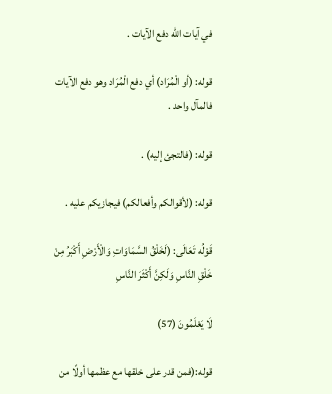في آيات الله دفع الآيات .

قوله: (أو الْمُرَاد) أي دفع الْمُرَاد وهو دفع الآيات فالمآل واحد .

قوله: (فالتجئ إليه) .

قوله: (لأقوالكم وأفعالكم) فيجازيكم عليه .

قَوْلُه تَعَالَى: (لَخَلْقُ السَّمَاوَاتِ وَالْأَرْضِ أَكْبَرُ مِنْ خَلْقِ النَّاسِ وَلَكِنَّ أَكْثَرَ النَّاسِ

لَا يَعْلَمُونَ (57)

قوله:(فمن قدر على خلقها مع عظمها أولًا من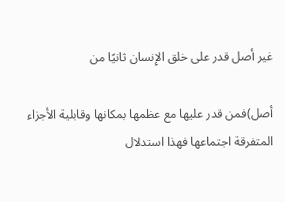غير أصل قدر على خلق الإِنسان ثانيًا من

أصل)فمن قدر عليها مع عظمها بمكانها وقابلية الأجزاء المتفرقة اجتماعها فهذا استدلال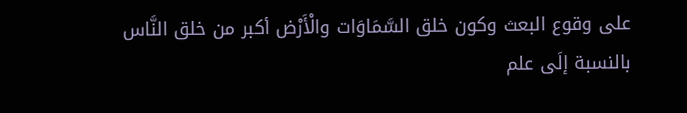على وقوع البعث وكون خلق السَّمَاوَات والْأَرْض أكبر من خلق النَّاس بالنسبة إلَى علم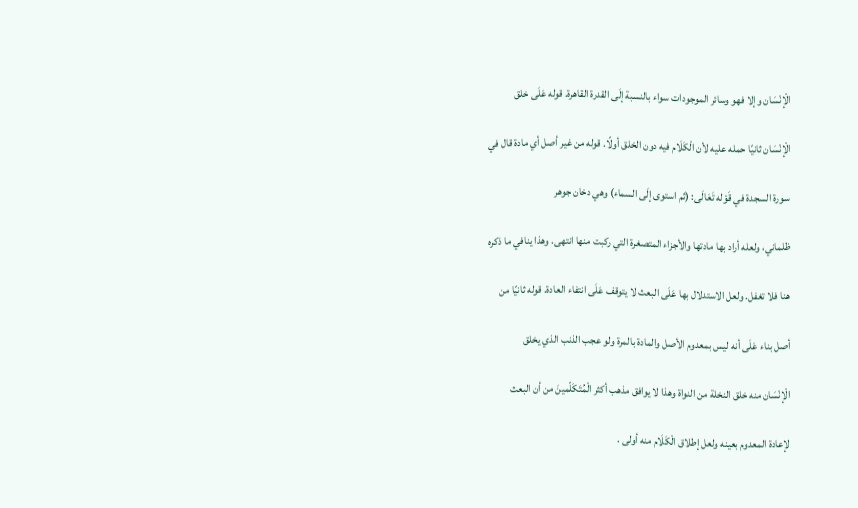الْإنْسَان وإلا فهو وسائر الموجودات سواء بالنسبة إلَى القدرة القاهرة. قوله عَلَى خلق

الْإنْسَان ثانيًا حمله عليه لأن الْكَلَام فيه دون الخلق أولًا. قوله من غير أصل أي مادة قال في

سورة السجدة في قَوْله تَعَالَى: (ثم استوى إلَى السماء) وهي دخان جوهر

ظلماني، ولعله أراد بها مادتها والأجزاء المتصغرة التي ركبت منها انتهى. وهذا ينافي ما ذكره

هنا فلا تغفل. ولعل الاستدلال بها عَلَى البعث لا يتوقف عَلَى انتفاء العادة. قوله ثانيًا من

أصل بناء عَلَى أنه ليس بمعدوم الأصل والمادة بالمرة ولو عجب الذنب الذي يخلق

الْإنْسَان منه خلق النخلة من النواة وهذا لا يوافق مذهب أكثر الْمُتَكَلّمينَ من أن البعث

لإعادة المعدوم بعينه ولعل إطلاق الْكَلَام منه أولى .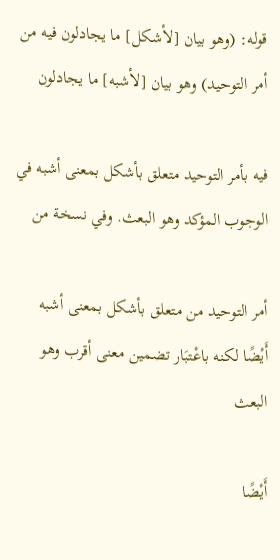قوله: (وهو بيان [لأشكل] ما يجادلون فيه من أمر التوحيد) وهو بيان [لأشبه] ما يجادلون

فيه بأمر التوحيد متعلق بأشكل بمعنى أشبه في الوجوب المؤكد وهو البعث. وفي نسخة من

أمر التوحيد من متعلق بأشكل بمعنى أشبه أَيْضًا لكنه باعْتبَار تضمين معنى أقرب وهو البعث

أَيْضًا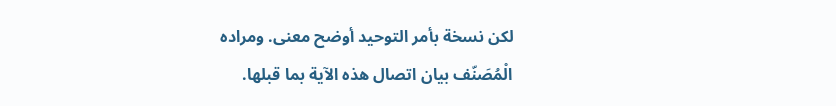لكن نسخة بأمر التوحيد أوضح معنى. ومراده الْمُصَنّف بيان اتصال هذه الآية بما قبلها.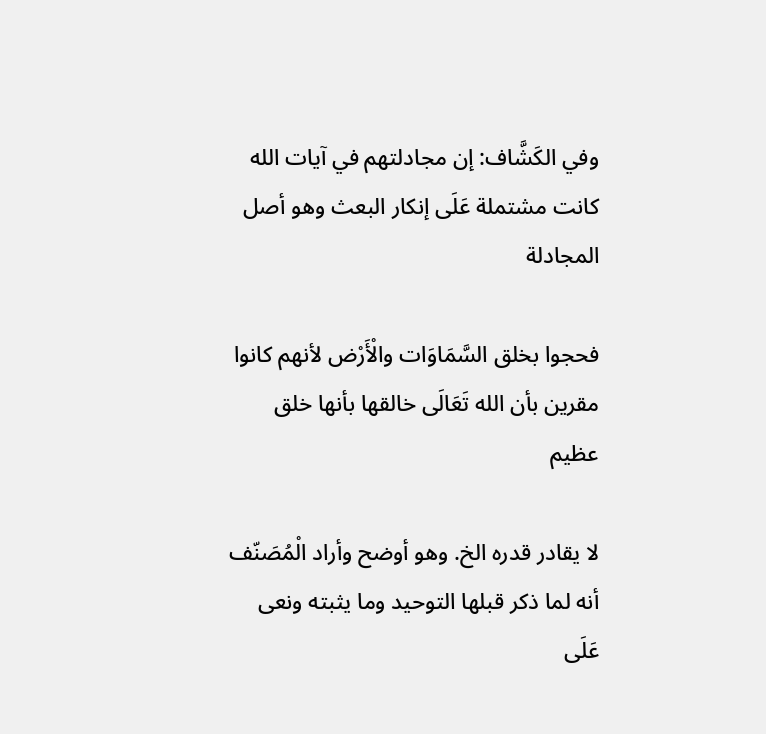وفي الكَشَّاف: إن مجادلتهم في آيات الله كانت مشتملة عَلَى إنكار البعث وهو أصل المجادلة

فحجوا بخلق السَّمَاوَات والْأَرْض لأنهم كانوا مقرين بأن الله تَعَالَى خالقها بأنها خلق عظيم

لا يقادر قدره الخ. وهو أوضح وأراد الْمُصَنّف أنه لما ذكر قبلها التوحيد وما يثبته ونعى عَلَى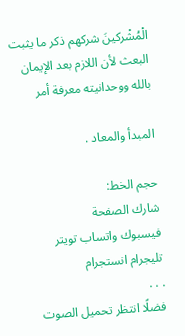الْمُشْركينَ شركهم ذكر ما يثبت البعث لأن اللازم بعد الإيمان بالله ووحدانيته معرفة أمر

المبدأ والمعاد .

حجم الخط:
شارك الصفحة
فيسبوك واتساب تويتر تليجرام انستجرام
. . .
فضلًا انتظر تحميل الصوت